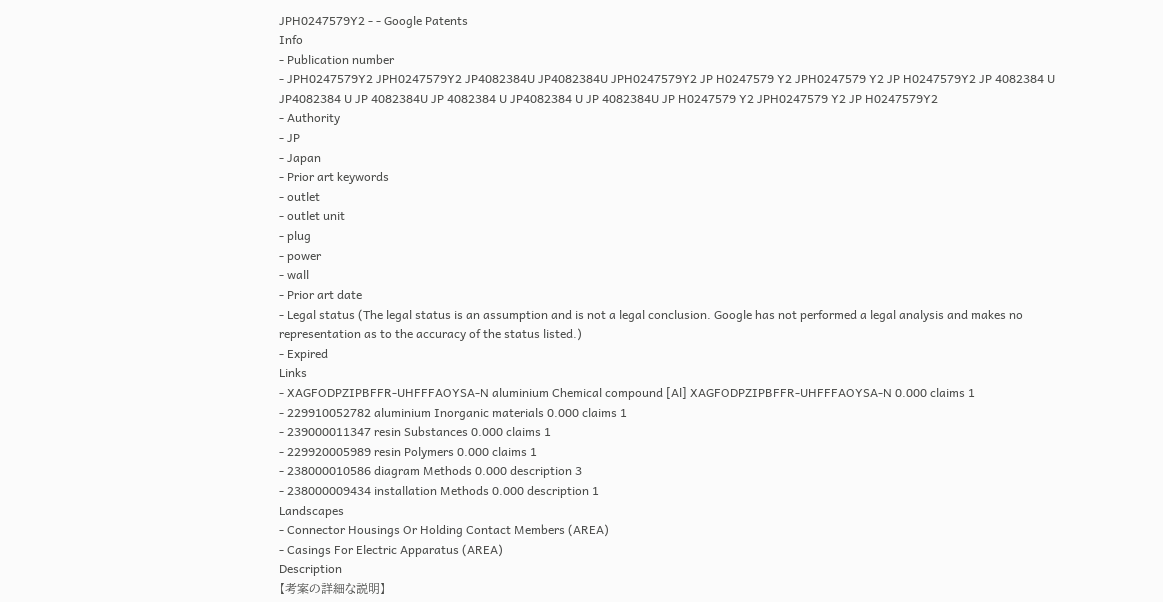JPH0247579Y2 - - Google Patents
Info
- Publication number
- JPH0247579Y2 JPH0247579Y2 JP4082384U JP4082384U JPH0247579Y2 JP H0247579 Y2 JPH0247579 Y2 JP H0247579Y2 JP 4082384 U JP4082384 U JP 4082384U JP 4082384 U JP4082384 U JP 4082384U JP H0247579 Y2 JPH0247579 Y2 JP H0247579Y2
- Authority
- JP
- Japan
- Prior art keywords
- outlet
- outlet unit
- plug
- power
- wall
- Prior art date
- Legal status (The legal status is an assumption and is not a legal conclusion. Google has not performed a legal analysis and makes no representation as to the accuracy of the status listed.)
- Expired
Links
- XAGFODPZIPBFFR-UHFFFAOYSA-N aluminium Chemical compound [Al] XAGFODPZIPBFFR-UHFFFAOYSA-N 0.000 claims 1
- 229910052782 aluminium Inorganic materials 0.000 claims 1
- 239000011347 resin Substances 0.000 claims 1
- 229920005989 resin Polymers 0.000 claims 1
- 238000010586 diagram Methods 0.000 description 3
- 238000009434 installation Methods 0.000 description 1
Landscapes
- Connector Housings Or Holding Contact Members (AREA)
- Casings For Electric Apparatus (AREA)
Description
【考案の詳細な説明】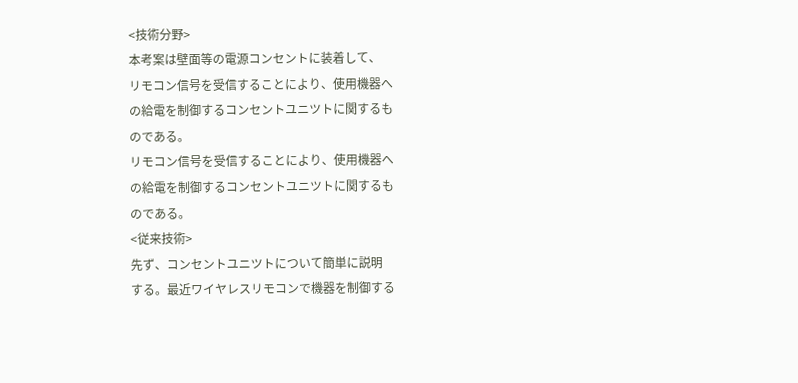<技術分野>
本考案は壁面等の電源コンセントに装着して、
リモコン信号を受信することにより、使用機器へ
の給電を制御するコンセントユニツトに関するも
のである。
リモコン信号を受信することにより、使用機器へ
の給電を制御するコンセントユニツトに関するも
のである。
<従来技術>
先ず、コンセントユニツトについて簡単に説明
する。最近ワイヤレスリモコンで機器を制御する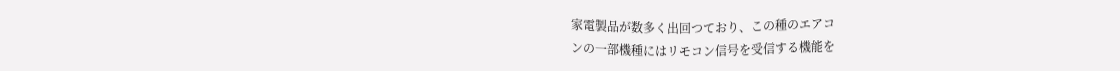家電製品が数多く出回つており、この種のエアコ
ンの一部機種にはリモコン信号を受信する機能を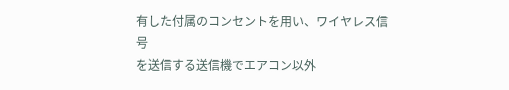有した付属のコンセントを用い、ワイヤレス信号
を送信する送信機でエアコン以外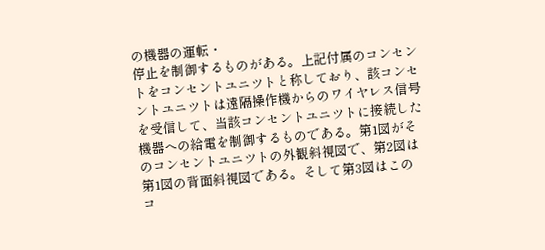の機器の運転・
停止を制御するものがある。上記付属のコンセン
トをコンセントユニツトと称しており、該コンセ
ントユニツトは遠隔操作機からのワイヤレス信号
を受信して、当該コンセントユニツトに接続した
機器への給電を制御するものである。第1図がそ
のコンセントユニツトの外観斜視図で、第2図は
第1図の背面斜視図である。そして第3図はこの
コ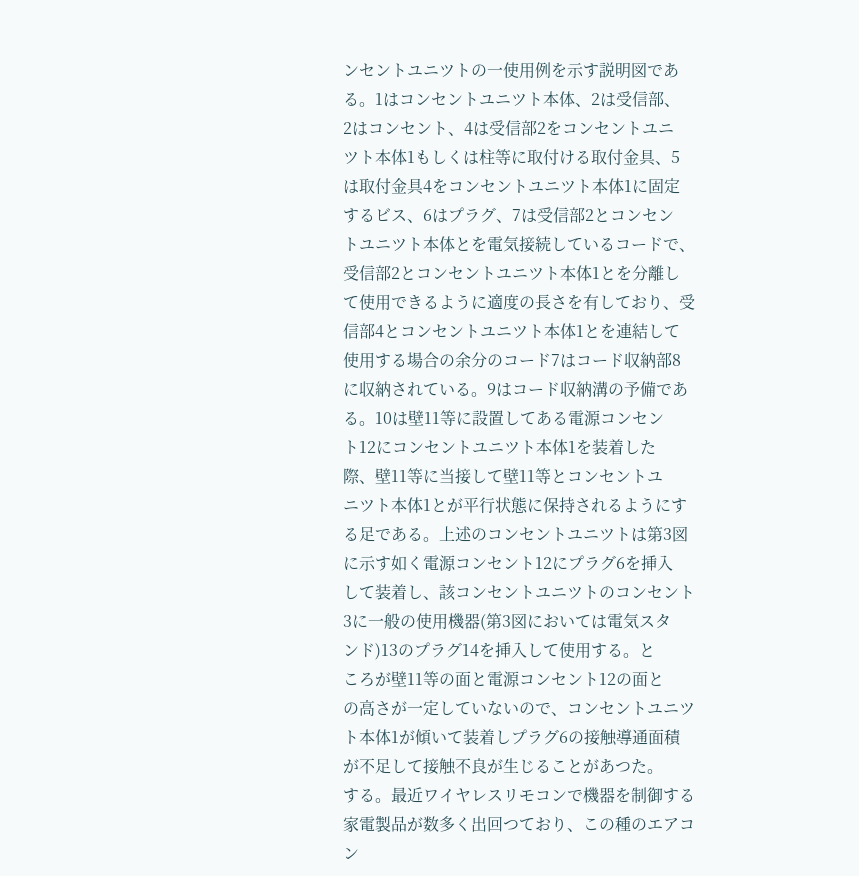ンセントユニツトの一使用例を示す説明図であ
る。1はコンセントユニツト本体、2は受信部、
2はコンセント、4は受信部2をコンセントユニ
ツト本体1もしくは柱等に取付ける取付金具、5
は取付金具4をコンセントユニツト本体1に固定
するビス、6はプラグ、7は受信部2とコンセン
トユニツト本体とを電気接続しているコードで、
受信部2とコンセントユニツト本体1とを分離し
て使用できるように適度の長さを有しており、受
信部4とコンセントユニツト本体1とを連結して
使用する場合の余分のコード7はコード収納部8
に収納されている。9はコード収納溝の予備であ
る。10は壁11等に設置してある電源コンセン
ト12にコンセントユニツト本体1を装着した
際、壁11等に当接して壁11等とコンセントユ
ニツト本体1とが平行状態に保持されるようにす
る足である。上述のコンセントユニツトは第3図
に示す如く電源コンセント12にプラグ6を挿入
して装着し、該コンセントユニツトのコンセント
3に一般の使用機器(第3図においては電気スタ
ンド)13のプラグ14を挿入して使用する。と
ころが壁11等の面と電源コンセント12の面と
の高さが一定していないので、コンセントユニツ
ト本体1が傾いて装着しプラグ6の接触導通面積
が不足して接触不良が生じることがあつた。
する。最近ワイヤレスリモコンで機器を制御する
家電製品が数多く出回つており、この種のエアコ
ン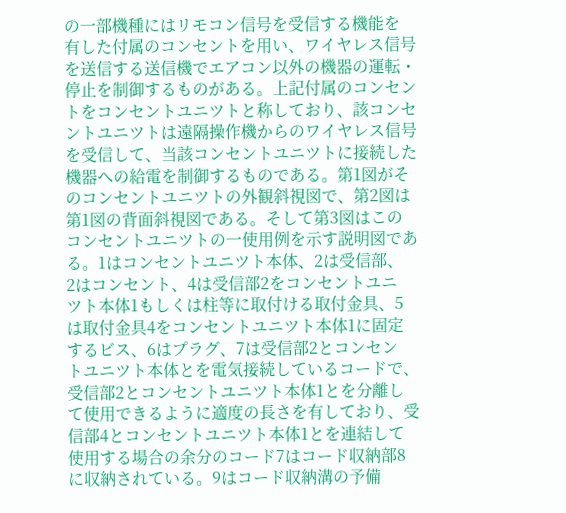の一部機種にはリモコン信号を受信する機能を
有した付属のコンセントを用い、ワイヤレス信号
を送信する送信機でエアコン以外の機器の運転・
停止を制御するものがある。上記付属のコンセン
トをコンセントユニツトと称しており、該コンセ
ントユニツトは遠隔操作機からのワイヤレス信号
を受信して、当該コンセントユニツトに接続した
機器への給電を制御するものである。第1図がそ
のコンセントユニツトの外観斜視図で、第2図は
第1図の背面斜視図である。そして第3図はこの
コンセントユニツトの一使用例を示す説明図であ
る。1はコンセントユニツト本体、2は受信部、
2はコンセント、4は受信部2をコンセントユニ
ツト本体1もしくは柱等に取付ける取付金具、5
は取付金具4をコンセントユニツト本体1に固定
するビス、6はプラグ、7は受信部2とコンセン
トユニツト本体とを電気接続しているコードで、
受信部2とコンセントユニツト本体1とを分離し
て使用できるように適度の長さを有しており、受
信部4とコンセントユニツト本体1とを連結して
使用する場合の余分のコード7はコード収納部8
に収納されている。9はコード収納溝の予備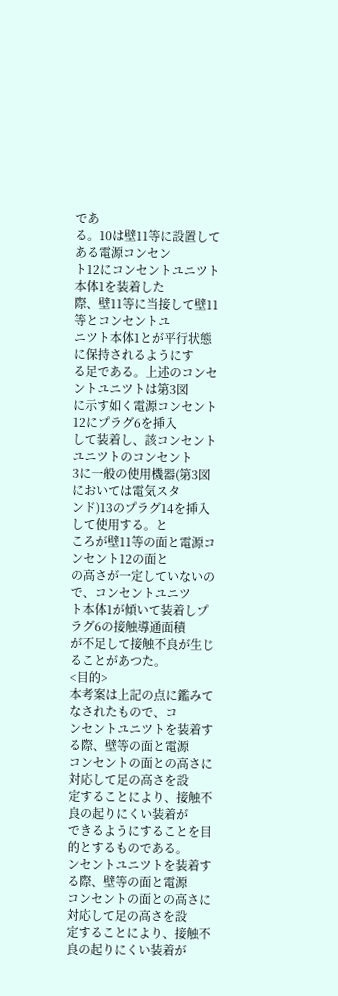であ
る。10は壁11等に設置してある電源コンセン
ト12にコンセントユニツト本体1を装着した
際、壁11等に当接して壁11等とコンセントユ
ニツト本体1とが平行状態に保持されるようにす
る足である。上述のコンセントユニツトは第3図
に示す如く電源コンセント12にプラグ6を挿入
して装着し、該コンセントユニツトのコンセント
3に一般の使用機器(第3図においては電気スタ
ンド)13のプラグ14を挿入して使用する。と
ころが壁11等の面と電源コンセント12の面と
の高さが一定していないので、コンセントユニツ
ト本体1が傾いて装着しプラグ6の接触導通面積
が不足して接触不良が生じることがあつた。
<目的>
本考案は上記の点に鑑みてなされたもので、コ
ンセントユニツトを装着する際、壁等の面と電源
コンセントの面との高さに対応して足の高さを設
定することにより、接触不良の起りにくい装着が
できるようにすることを目的とするものである。
ンセントユニツトを装着する際、壁等の面と電源
コンセントの面との高さに対応して足の高さを設
定することにより、接触不良の起りにくい装着が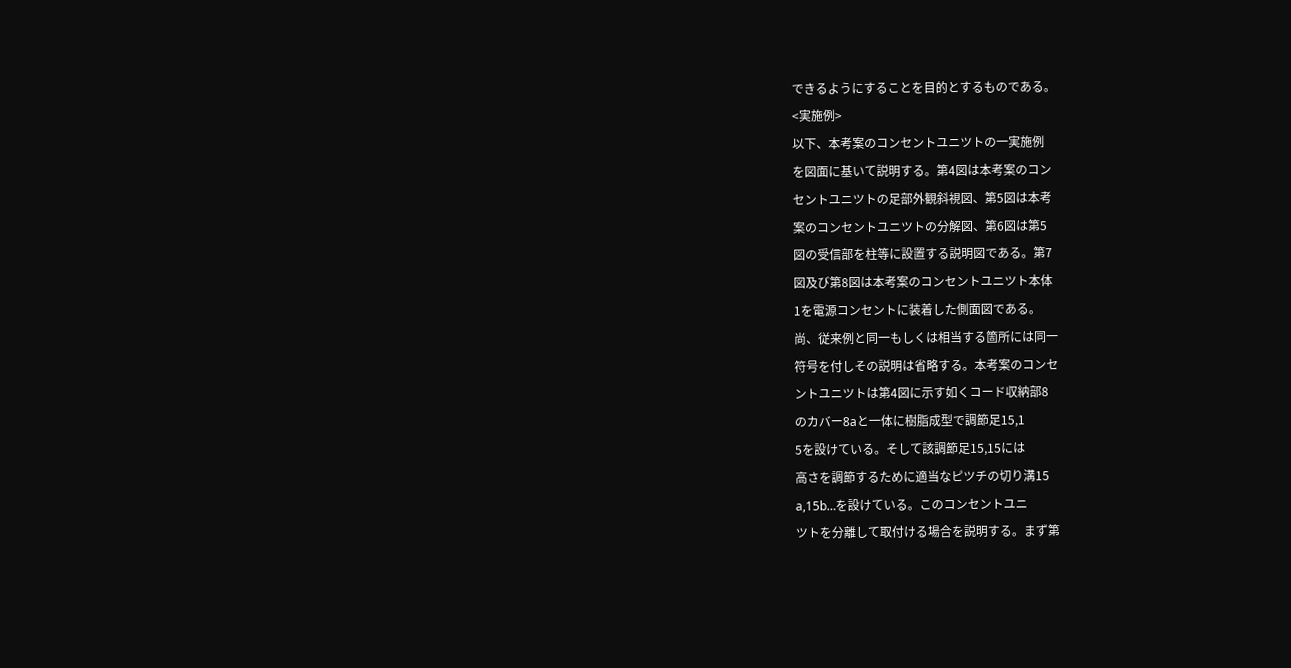できるようにすることを目的とするものである。
<実施例>
以下、本考案のコンセントユニツトの一実施例
を図面に基いて説明する。第4図は本考案のコン
セントユニツトの足部外観斜視図、第5図は本考
案のコンセントユニツトの分解図、第6図は第5
図の受信部を柱等に設置する説明図である。第7
図及び第8図は本考案のコンセントユニツト本体
1を電源コンセントに装着した側面図である。
尚、従来例と同一もしくは相当する箇所には同一
符号を付しその説明は省略する。本考案のコンセ
ントユニツトは第4図に示す如くコード収納部8
のカバー8aと一体に樹脂成型で調節足15,1
5を設けている。そして該調節足15,15には
高さを調節するために適当なピツチの切り溝15
a,15b…を設けている。このコンセントユニ
ツトを分離して取付ける場合を説明する。まず第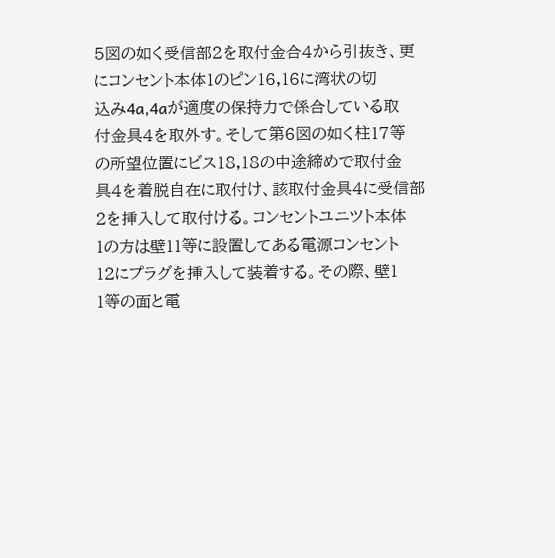5図の如く受信部2を取付金合4から引抜き、更
にコンセント本体1のピン16,16に湾状の切
込み4a,4aが適度の保持力で係合している取
付金具4を取外す。そして第6図の如く柱17等
の所望位置にビス18,18の中途締めで取付金
具4を着脱自在に取付け、該取付金具4に受信部
2を挿入して取付ける。コンセントユニツト本体
1の方は壁11等に設置してある電源コンセント
12にプラグを挿入して装着する。その際、壁1
1等の面と電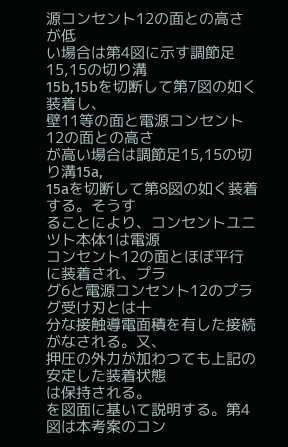源コンセント12の面との高さが低
い場合は第4図に示す調節足15,15の切り溝
15b,15bを切断して第7図の如く装着し、
壁11等の面と電源コンセント12の面との高さ
が高い場合は調節足15,15の切り溝15a,
15aを切断して第8図の如く装着する。そうす
ることにより、コンセントユニツト本体1は電源
コンセント12の面とほぼ平行に装着され、プラ
グ6と電源コンセント12のプラグ受け刃とは十
分な接触導電面積を有した接続がなされる。又、
押圧の外力が加わつても上記の安定した装着状態
は保持される。
を図面に基いて説明する。第4図は本考案のコン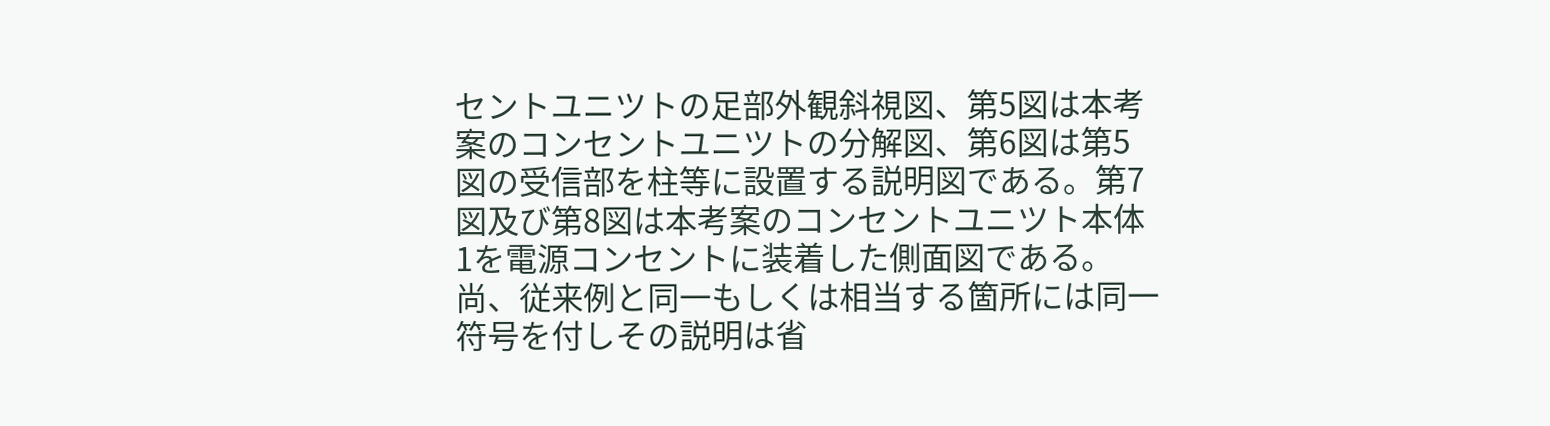セントユニツトの足部外観斜視図、第5図は本考
案のコンセントユニツトの分解図、第6図は第5
図の受信部を柱等に設置する説明図である。第7
図及び第8図は本考案のコンセントユニツト本体
1を電源コンセントに装着した側面図である。
尚、従来例と同一もしくは相当する箇所には同一
符号を付しその説明は省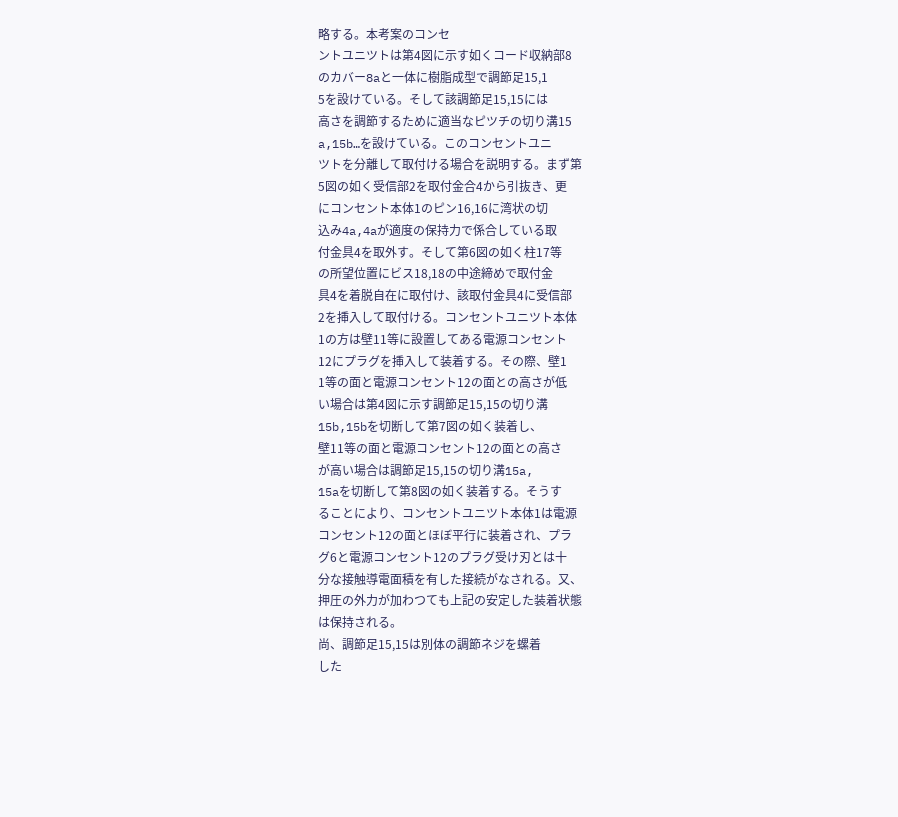略する。本考案のコンセ
ントユニツトは第4図に示す如くコード収納部8
のカバー8aと一体に樹脂成型で調節足15,1
5を設けている。そして該調節足15,15には
高さを調節するために適当なピツチの切り溝15
a,15b…を設けている。このコンセントユニ
ツトを分離して取付ける場合を説明する。まず第
5図の如く受信部2を取付金合4から引抜き、更
にコンセント本体1のピン16,16に湾状の切
込み4a,4aが適度の保持力で係合している取
付金具4を取外す。そして第6図の如く柱17等
の所望位置にビス18,18の中途締めで取付金
具4を着脱自在に取付け、該取付金具4に受信部
2を挿入して取付ける。コンセントユニツト本体
1の方は壁11等に設置してある電源コンセント
12にプラグを挿入して装着する。その際、壁1
1等の面と電源コンセント12の面との高さが低
い場合は第4図に示す調節足15,15の切り溝
15b,15bを切断して第7図の如く装着し、
壁11等の面と電源コンセント12の面との高さ
が高い場合は調節足15,15の切り溝15a,
15aを切断して第8図の如く装着する。そうす
ることにより、コンセントユニツト本体1は電源
コンセント12の面とほぼ平行に装着され、プラ
グ6と電源コンセント12のプラグ受け刃とは十
分な接触導電面積を有した接続がなされる。又、
押圧の外力が加わつても上記の安定した装着状態
は保持される。
尚、調節足15,15は別体の調節ネジを螺着
した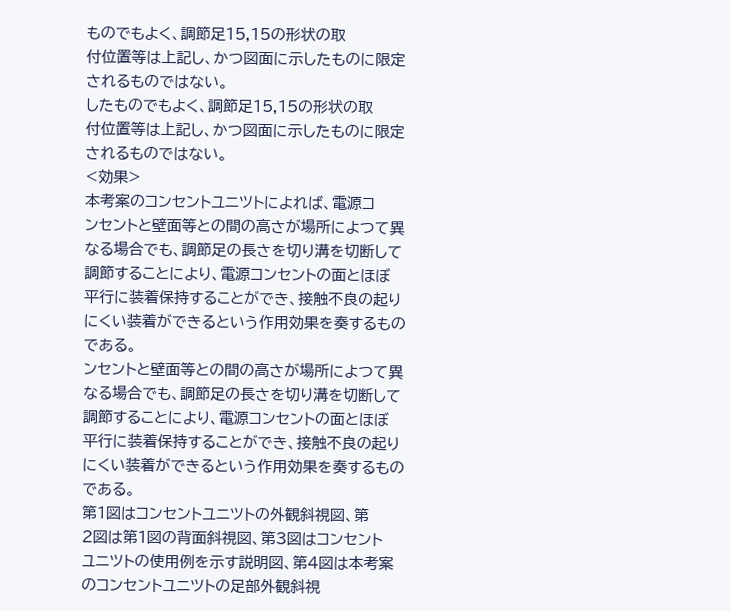ものでもよく、調節足15,15の形状の取
付位置等は上記し、かつ図面に示したものに限定
されるものではない。
したものでもよく、調節足15,15の形状の取
付位置等は上記し、かつ図面に示したものに限定
されるものではない。
<効果>
本考案のコンセントユニツトによれば、電源コ
ンセントと壁面等との間の高さが場所によつて異
なる場合でも、調節足の長さを切り溝を切断して
調節することにより、電源コンセントの面とほぼ
平行に装着保持することができ、接触不良の起り
にくい装着ができるという作用効果を奏するもの
である。
ンセントと壁面等との間の高さが場所によつて異
なる場合でも、調節足の長さを切り溝を切断して
調節することにより、電源コンセントの面とほぼ
平行に装着保持することができ、接触不良の起り
にくい装着ができるという作用効果を奏するもの
である。
第1図はコンセントユニツトの外観斜視図、第
2図は第1図の背面斜視図、第3図はコンセント
ユニツトの使用例を示す説明図、第4図は本考案
のコンセントユニツトの足部外観斜視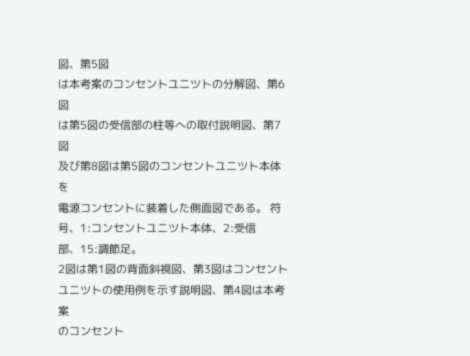図、第5図
は本考案のコンセントユニツトの分解図、第6図
は第5図の受信部の柱等への取付説明図、第7図
及び第8図は第5図のコンセントユニツト本体を
電源コンセントに装着した側面図である。 符号、1:コンセントユニツト本体、2:受信
部、15:調節足。
2図は第1図の背面斜視図、第3図はコンセント
ユニツトの使用例を示す説明図、第4図は本考案
のコンセント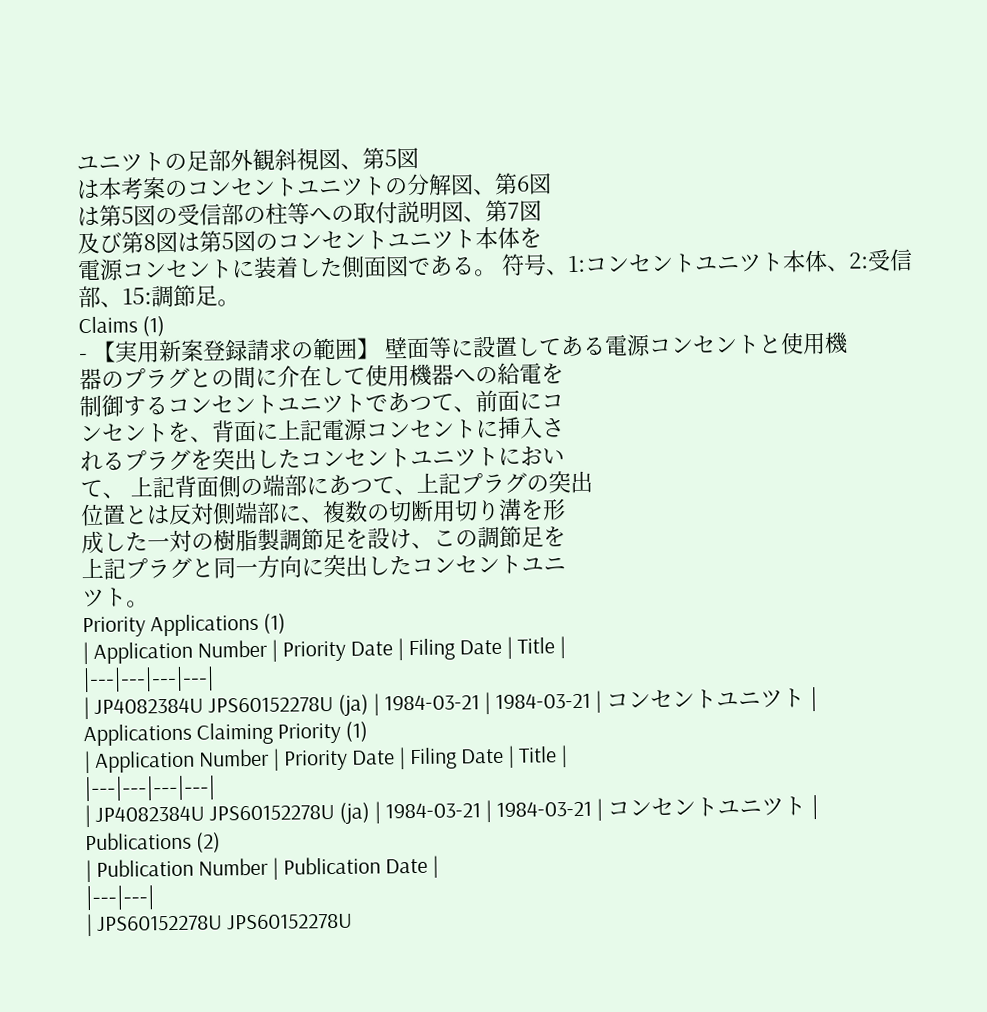ユニツトの足部外観斜視図、第5図
は本考案のコンセントユニツトの分解図、第6図
は第5図の受信部の柱等への取付説明図、第7図
及び第8図は第5図のコンセントユニツト本体を
電源コンセントに装着した側面図である。 符号、1:コンセントユニツト本体、2:受信
部、15:調節足。
Claims (1)
- 【実用新案登録請求の範囲】 壁面等に設置してある電源コンセントと使用機
器のプラグとの間に介在して使用機器への給電を
制御するコンセントユニツトであつて、前面にコ
ンセントを、背面に上記電源コンセントに挿入さ
れるプラグを突出したコンセントユニツトにおい
て、 上記背面側の端部にあつて、上記プラグの突出
位置とは反対側端部に、複数の切断用切り溝を形
成した一対の樹脂製調節足を設け、この調節足を
上記プラグと同一方向に突出したコンセントユニ
ツト。
Priority Applications (1)
| Application Number | Priority Date | Filing Date | Title |
|---|---|---|---|
| JP4082384U JPS60152278U (ja) | 1984-03-21 | 1984-03-21 | コンセントユニツト |
Applications Claiming Priority (1)
| Application Number | Priority Date | Filing Date | Title |
|---|---|---|---|
| JP4082384U JPS60152278U (ja) | 1984-03-21 | 1984-03-21 | コンセントユニツト |
Publications (2)
| Publication Number | Publication Date |
|---|---|
| JPS60152278U JPS60152278U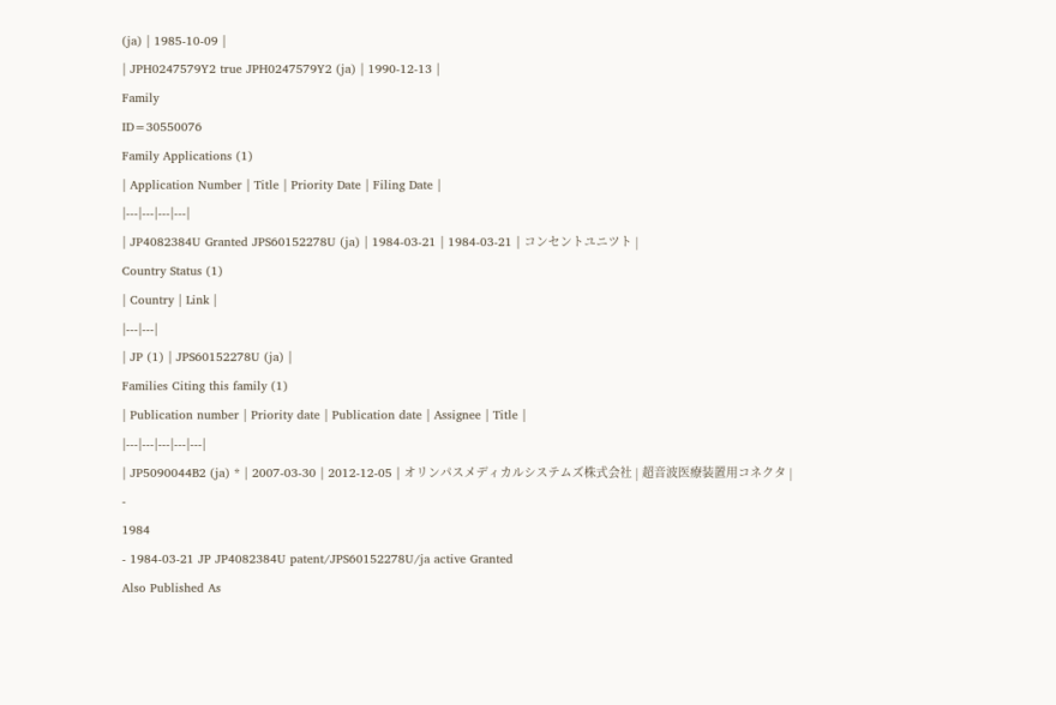(ja) | 1985-10-09 |
| JPH0247579Y2 true JPH0247579Y2 (ja) | 1990-12-13 |
Family
ID=30550076
Family Applications (1)
| Application Number | Title | Priority Date | Filing Date |
|---|---|---|---|
| JP4082384U Granted JPS60152278U (ja) | 1984-03-21 | 1984-03-21 | コンセントユニツト |
Country Status (1)
| Country | Link |
|---|---|
| JP (1) | JPS60152278U (ja) |
Families Citing this family (1)
| Publication number | Priority date | Publication date | Assignee | Title |
|---|---|---|---|---|
| JP5090044B2 (ja) * | 2007-03-30 | 2012-12-05 | オリンパスメディカルシステムズ株式会社 | 超音波医療装置用コネクタ |
-
1984
- 1984-03-21 JP JP4082384U patent/JPS60152278U/ja active Granted
Also Published As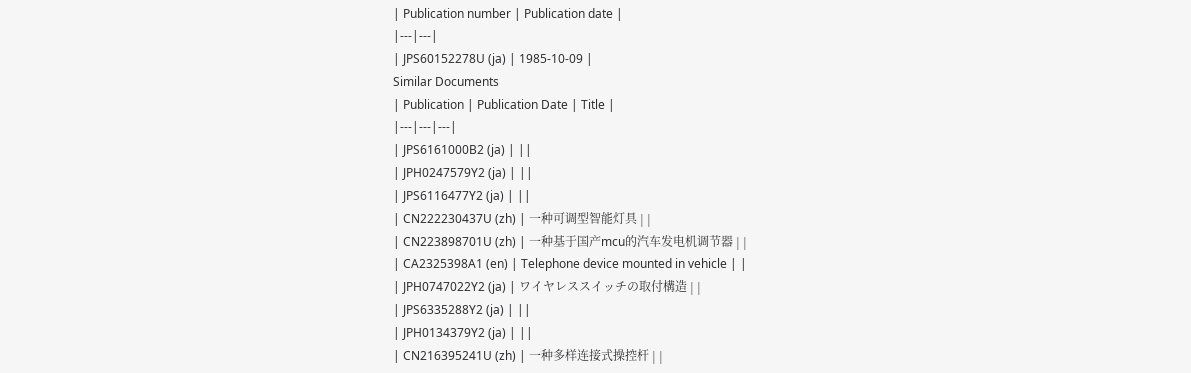| Publication number | Publication date |
|---|---|
| JPS60152278U (ja) | 1985-10-09 |
Similar Documents
| Publication | Publication Date | Title |
|---|---|---|
| JPS6161000B2 (ja) | ||
| JPH0247579Y2 (ja) | ||
| JPS6116477Y2 (ja) | ||
| CN222230437U (zh) | 一种可调型智能灯具 | |
| CN223898701U (zh) | 一种基于国产mcu的汽车发电机调节器 | |
| CA2325398A1 (en) | Telephone device mounted in vehicle | |
| JPH0747022Y2 (ja) | ワイヤレススイッチの取付構造 | |
| JPS6335288Y2 (ja) | ||
| JPH0134379Y2 (ja) | ||
| CN216395241U (zh) | 一种多样连接式操控杆 | |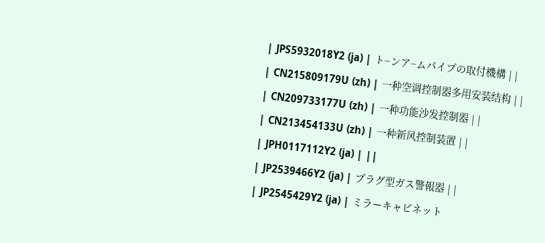| JPS5932018Y2 (ja) | ト−ンア−ムパイプの取付機構 | |
| CN215809179U (zh) | 一种空调控制器多用安装结构 | |
| CN209733177U (zh) | 一种功能沙发控制器 | |
| CN213454133U (zh) | 一种新风控制装置 | |
| JPH0117112Y2 (ja) | ||
| JP2539466Y2 (ja) | プラグ型ガス警報器 | |
| JP2545429Y2 (ja) | ミラーキャビネット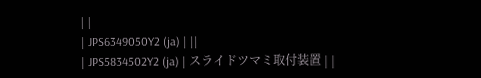| |
| JPS6349050Y2 (ja) | ||
| JPS5834502Y2 (ja) | スライドツマミ取付装置 | |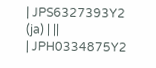| JPS6327393Y2 (ja) | ||
| JPH0334875Y2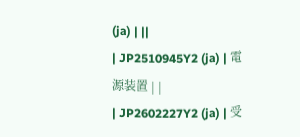(ja) | ||
| JP2510945Y2 (ja) | 電源装置 | |
| JP2602227Y2 (ja) | 受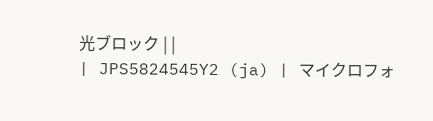光ブロック | |
| JPS5824545Y2 (ja) | マイクロフォ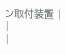ン取付装置 | |
|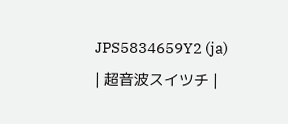JPS5834659Y2 (ja) | 超音波スイツチ |